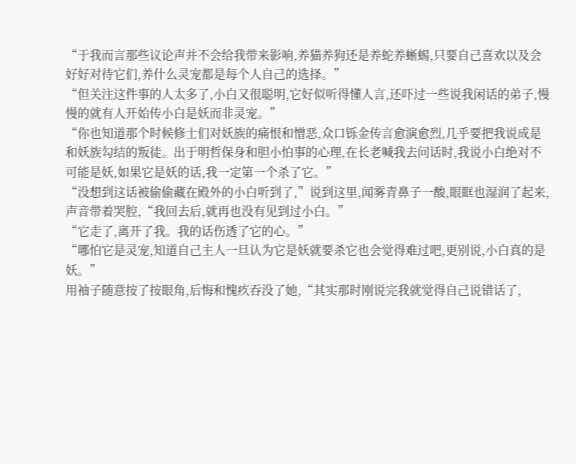“于我而言那些议论声并不会给我带来影响,养猫养狗还是养蛇养蜥蜴,只要自己喜欢以及会好好对待它们,养什么灵宠都是每个人自己的选择。”
“但关注这件事的人太多了,小白又很聪明,它好似听得懂人言,还吓过一些说我闲话的弟子,慢慢的就有人开始传小白是妖而非灵宠。”
“你也知道那个时候修士们对妖族的痛恨和憎恶,众口铄金传言愈演愈烈,几乎要把我说成是和妖族勾结的叛徒。出于明哲保身和胆小怕事的心理,在长老喊我去问话时,我说小白绝对不可能是妖,如果它是妖的话,我一定第一个杀了它。”
“没想到这话被偷偷藏在殿外的小白听到了,”说到这里,闻雾青鼻子一酸,眼眶也湿润了起来,声音带着哭腔,“我回去后,就再也没有见到过小白。”
“它走了,离开了我。我的话伤透了它的心。”
“哪怕它是灵宠,知道自己主人一旦认为它是妖就要杀它也会觉得难过吧,更别说,小白真的是妖。”
用袖子随意按了按眼角,后悔和愧疚吞没了她,“其实那时刚说完我就觉得自己说错话了,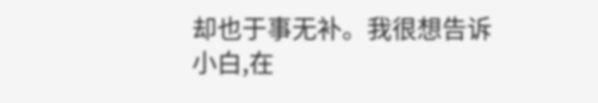却也于事无补。我很想告诉小白,在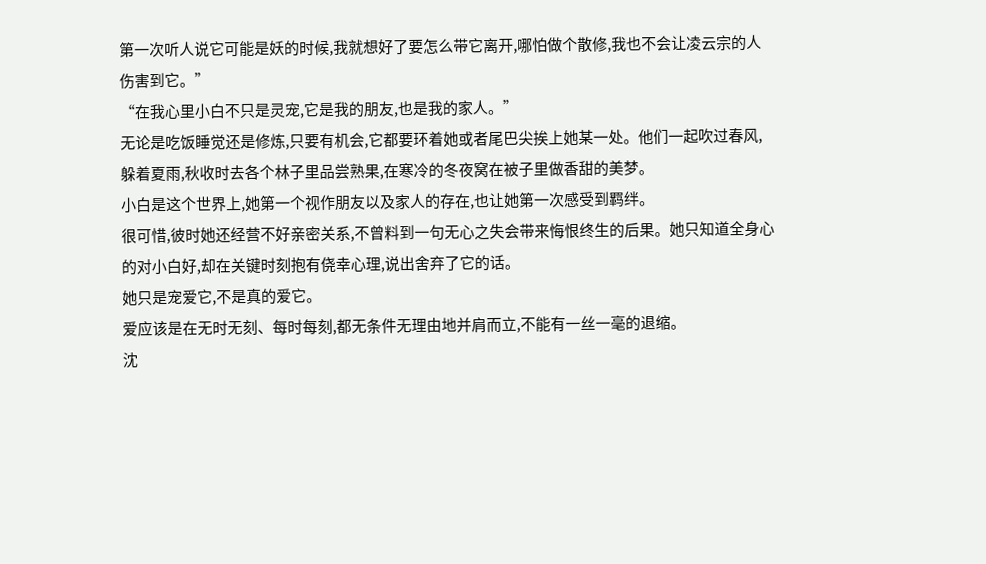第一次听人说它可能是妖的时候,我就想好了要怎么带它离开,哪怕做个散修,我也不会让凌云宗的人伤害到它。”
“在我心里小白不只是灵宠,它是我的朋友,也是我的家人。”
无论是吃饭睡觉还是修炼,只要有机会,它都要环着她或者尾巴尖挨上她某一处。他们一起吹过春风,躲着夏雨,秋收时去各个林子里品尝熟果,在寒冷的冬夜窝在被子里做香甜的美梦。
小白是这个世界上,她第一个视作朋友以及家人的存在,也让她第一次感受到羁绊。
很可惜,彼时她还经营不好亲密关系,不曾料到一句无心之失会带来悔恨终生的后果。她只知道全身心的对小白好,却在关键时刻抱有侥幸心理,说出舍弃了它的话。
她只是宠爱它,不是真的爱它。
爱应该是在无时无刻、每时每刻,都无条件无理由地并肩而立,不能有一丝一毫的退缩。
沈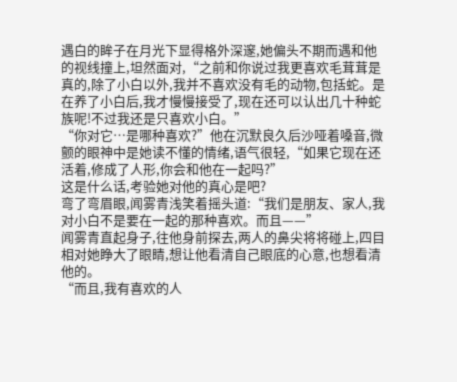遇白的眸子在月光下显得格外深邃,她偏头不期而遇和他的视线撞上,坦然面对,“之前和你说过我更喜欢毛茸茸是真的,除了小白以外,我并不喜欢没有毛的动物,包括蛇。是在养了小白后,我才慢慢接受了,现在还可以认出几十种蛇族呢!不过我还是只喜欢小白。”
“你对它…是哪种喜欢?”他在沉默良久后沙哑着嗓音,微颤的眼神中是她读不懂的情绪,语气很轻,“如果它现在还活着,修成了人形,你会和他在一起吗?”
这是什么话,考验她对他的真心是吧?
弯了弯眉眼,闻雾青浅笑着摇头道:“我们是朋友、家人,我对小白不是要在一起的那种喜欢。而且——”
闻雾青直起身子,往他身前探去,两人的鼻尖将将碰上,四目相对她睁大了眼睛,想让他看清自己眼底的心意,也想看清他的。
“而且,我有喜欢的人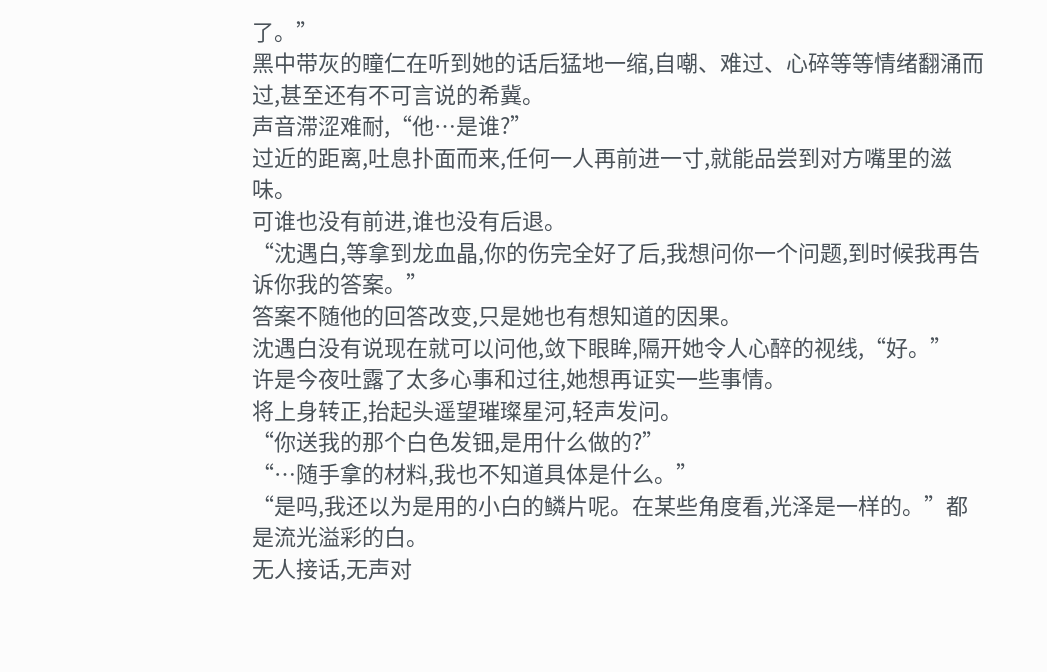了。”
黑中带灰的瞳仁在听到她的话后猛地一缩,自嘲、难过、心碎等等情绪翻涌而过,甚至还有不可言说的希冀。
声音滞涩难耐,“他…是谁?”
过近的距离,吐息扑面而来,任何一人再前进一寸,就能品尝到对方嘴里的滋味。
可谁也没有前进,谁也没有后退。
“沈遇白,等拿到龙血晶,你的伤完全好了后,我想问你一个问题,到时候我再告诉你我的答案。”
答案不随他的回答改变,只是她也有想知道的因果。
沈遇白没有说现在就可以问他,敛下眼眸,隔开她令人心醉的视线,“好。”
许是今夜吐露了太多心事和过往,她想再证实一些事情。
将上身转正,抬起头遥望璀璨星河,轻声发问。
“你送我的那个白色发钿,是用什么做的?”
“…随手拿的材料,我也不知道具体是什么。”
“是吗,我还以为是用的小白的鳞片呢。在某些角度看,光泽是一样的。”都是流光溢彩的白。
无人接话,无声对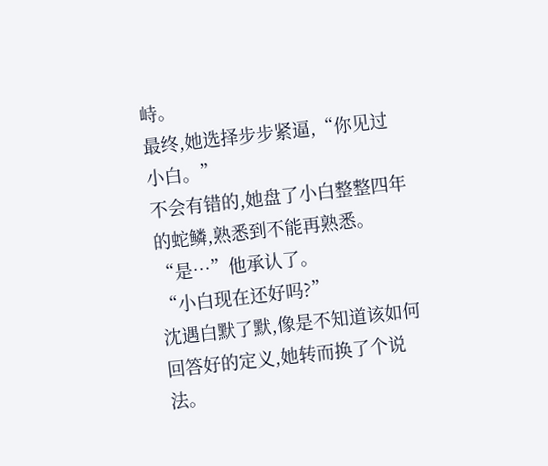峙。
最终,她选择步步紧逼,“你见过小白。”
不会有错的,她盘了小白整整四年的蛇鳞,熟悉到不能再熟悉。
“是…”他承认了。
“小白现在还好吗?”
沈遇白默了默,像是不知道该如何回答好的定义,她转而换了个说法。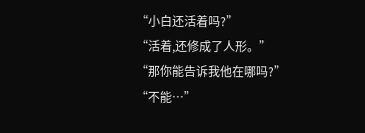“小白还活着吗?”
“活着,还修成了人形。”
“那你能告诉我他在哪吗?”
“不能…”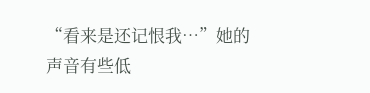“看来是还记恨我…”她的声音有些低